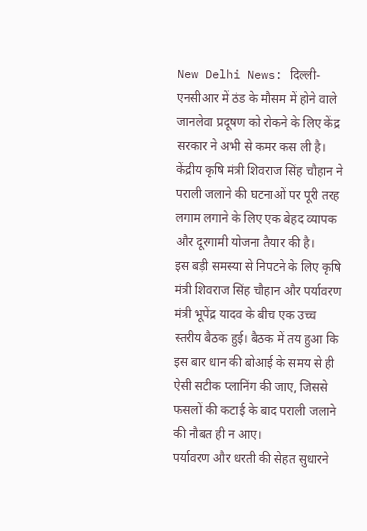New Delhi News: दिल्ली-एनसीआर में ठंड के मौसम में होने वाले जानलेवा प्रदूषण को रोकने के लिए केंद्र सरकार ने अभी से कमर कस ली है। केंद्रीय कृषि मंत्री शिवराज सिंह चौहान ने पराली जलाने की घटनाओं पर पूरी तरह लगाम लगाने के लिए एक बेहद व्यापक और दूरगामी योजना तैयार की है।
इस बड़ी समस्या से निपटने के लिए कृषि मंत्री शिवराज सिंह चौहान और पर्यावरण मंत्री भूपेंद्र यादव के बीच एक उच्च स्तरीय बैठक हुई। बैठक में तय हुआ कि इस बार धान की बोआई के समय से ही ऐसी सटीक प्लानिंग की जाए, जिससे फसलों की कटाई के बाद पराली जलाने की नौबत ही न आए।
पर्यावरण और धरती की सेहत सुधारने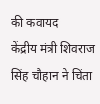की कवायद
केंद्रीय मंत्री शिवराज सिंह चौहान ने चिंता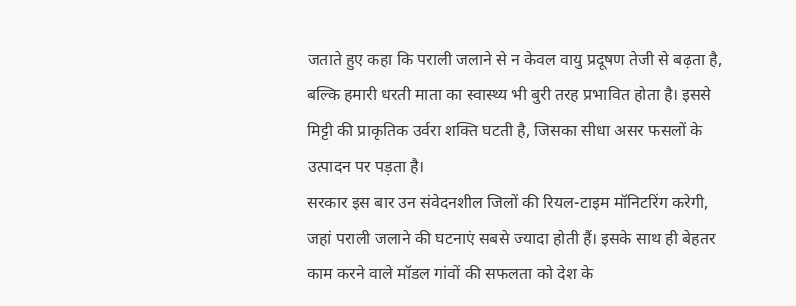जताते हुए कहा कि पराली जलाने से न केवल वायु प्रदूषण तेजी से बढ़ता है, बल्कि हमारी धरती माता का स्वास्थ्य भी बुरी तरह प्रभावित होता है। इससे मिट्टी की प्राकृतिक उर्वरा शक्ति घटती है, जिसका सीधा असर फसलों के उत्पादन पर पड़ता है।
सरकार इस बार उन संवेदनशील जिलों की रियल-टाइम मॉनिटरिंग करेगी, जहां पराली जलाने की घटनाएं सबसे ज्यादा होती हैं। इसके साथ ही बेहतर काम करने वाले मॉडल गांवों की सफलता को देश के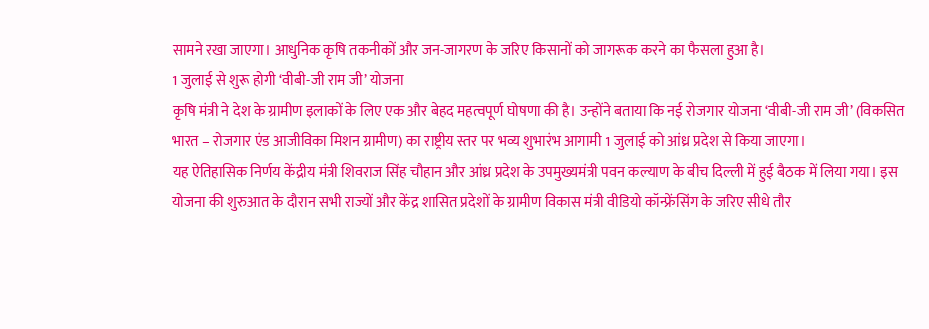सामने रखा जाएगा। आधुनिक कृषि तकनीकों और जन-जागरण के जरिए किसानों को जागरूक करने का फैसला हुआ है।
1 जुलाई से शुरू होगी ‘वीबी-जी राम जी’ योजना
कृषि मंत्री ने देश के ग्रामीण इलाकों के लिए एक और बेहद महत्वपूर्ण घोषणा की है। उन्होंने बताया कि नई रोजगार योजना ‘वीबी-जी राम जी’ (विकसित भारत – रोजगार एंड आजीविका मिशन ग्रामीण) का राष्ट्रीय स्तर पर भव्य शुभारंभ आगामी 1 जुलाई को आंध्र प्रदेश से किया जाएगा।
यह ऐतिहासिक निर्णय केंद्रीय मंत्री शिवराज सिंह चौहान और आंध्र प्रदेश के उपमुख्यमंत्री पवन कल्याण के बीच दिल्ली में हुई बैठक में लिया गया। इस योजना की शुरुआत के दौरान सभी राज्यों और केंद्र शासित प्रदेशों के ग्रामीण विकास मंत्री वीडियो कॉन्फ्रेंसिंग के जरिए सीधे तौर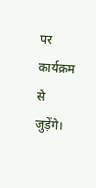पर कार्यक्रम से जुड़ेंगे।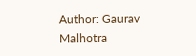Author: Gaurav Malhotra